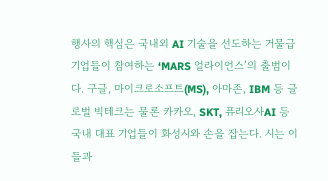행사의 핵심은 국내외 AI 기술을 선도하는 거물급 기업들이 참여하는 ‘MARS 얼라이언스’의 출범이다. 구글, 마이크로소프트(MS), 아마존, IBM 등 글로벌 빅테크는 물론 카카오, SKT, 퓨리오사AI 등 국내 대표 기업들이 화성시와 손을 잡는다. 시는 이들과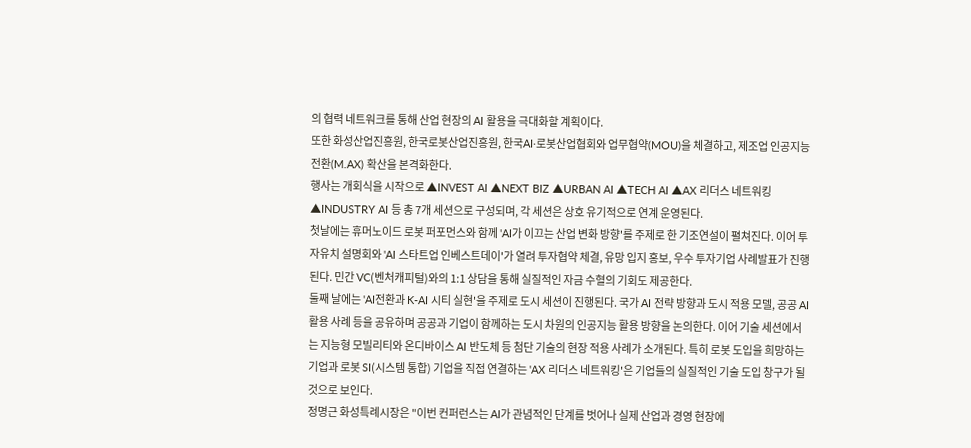의 협력 네트워크를 통해 산업 현장의 AI 활용을 극대화할 계획이다.
또한 화성산업진흥원, 한국로봇산업진흥원, 한국AI·로봇산업협회와 업무협약(MOU)을 체결하고, 제조업 인공지능 전환(M.AX) 확산을 본격화한다.
행사는 개회식을 시작으로 ▲INVEST AI ▲NEXT BIZ ▲URBAN AI ▲TECH AI ▲AX 리더스 네트워킹 ▲INDUSTRY AI 등 총 7개 세션으로 구성되며, 각 세션은 상호 유기적으로 연계 운영된다.
첫날에는 휴머노이드 로봇 퍼포먼스와 함께 'AI가 이끄는 산업 변화 방향'를 주제로 한 기조연설이 펼쳐진다. 이어 투자유치 설명회와 'AI 스타트업 인베스트데이'가 열려 투자협약 체결, 유망 입지 홍보, 우수 투자기업 사례발표가 진행된다. 민간 VC(벤처캐피털)와의 1:1 상담을 통해 실질적인 자금 수혈의 기회도 제공한다.
둘째 날에는 'AI전환과 K-AI 시티 실현'을 주제로 도시 세션이 진행된다. 국가 AI 전략 방향과 도시 적용 모델, 공공 AI 활용 사례 등을 공유하며 공공과 기업이 함께하는 도시 차원의 인공지능 활용 방향을 논의한다. 이어 기술 세션에서는 지능형 모빌리티와 온디바이스 AI 반도체 등 첨단 기술의 현장 적용 사례가 소개된다. 특히 로봇 도입을 희망하는 기업과 로봇 SI(시스템 통합) 기업을 직접 연결하는 'AX 리더스 네트워킹'은 기업들의 실질적인 기술 도입 창구가 될 것으로 보인다.
정명근 화성특례시장은 "이번 컨퍼런스는 AI가 관념적인 단계를 벗어나 실제 산업과 경영 현장에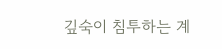깊숙이 침투하는 계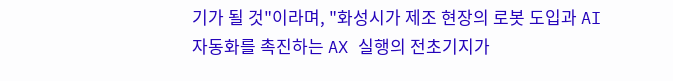기가 될 것"이라며, "화성시가 제조 현장의 로봇 도입과 AI 자동화를 촉진하는 AX 실행의 전초기지가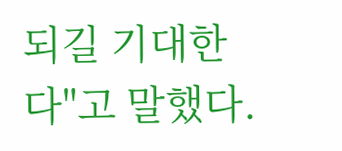되길 기대한다"고 말했다.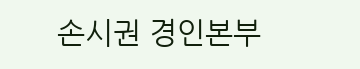손시권 경인본부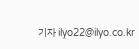기자 ilyo22@ilyo.co.kr